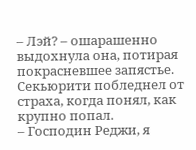– Лэй? – ошарашенно выдохнула она, потирая покрасневшее запястье.
Секьюрити побледнел от страха, когда понял, как крупно попал.
– Господин Реджи, я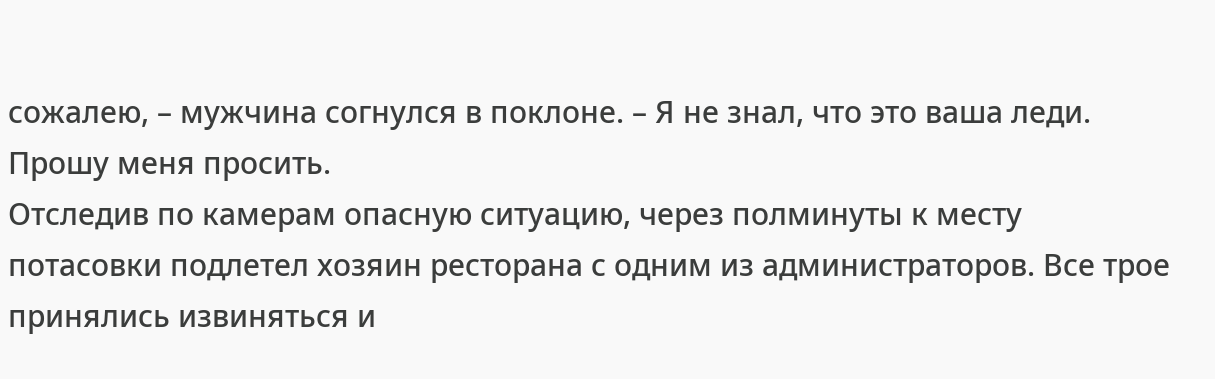сожалею, – мужчина согнулся в поклоне. – Я не знал, что это ваша леди. Прошу меня просить.
Отследив по камерам опасную ситуацию, через полминуты к месту потасовки подлетел хозяин ресторана с одним из администраторов. Все трое принялись извиняться и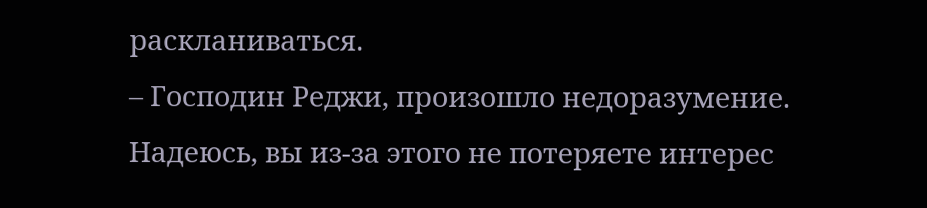раскланиваться.
– Господин Реджи, произошло недоразумение. Надеюсь, вы из-за этого не потеряете интерес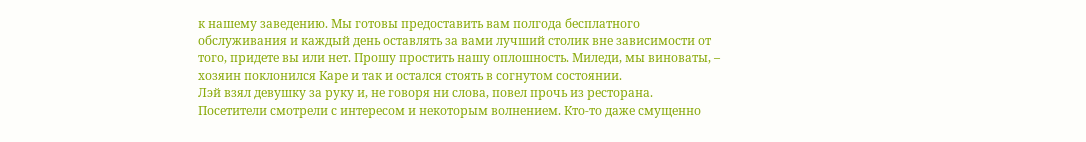к нашему заведению. Мы готовы предоставить вам полгода бесплатного обслуживания и каждый день оставлять за вами лучший столик вне зависимости от того, придете вы или нет. Прошу простить нашу оплошность. Миледи, мы виноваты, – хозяин поклонился Каре и так и остался стоять в согнутом состоянии.
Лэй взял девушку за руку и, не говоря ни слова, повел прочь из ресторана. Посетители смотрели с интересом и некоторым волнением. Кто-то даже смущенно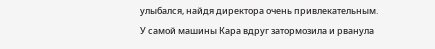улыбался, найдя директора очень привлекательным.
У самой машины Кара вдруг затормозила и рванула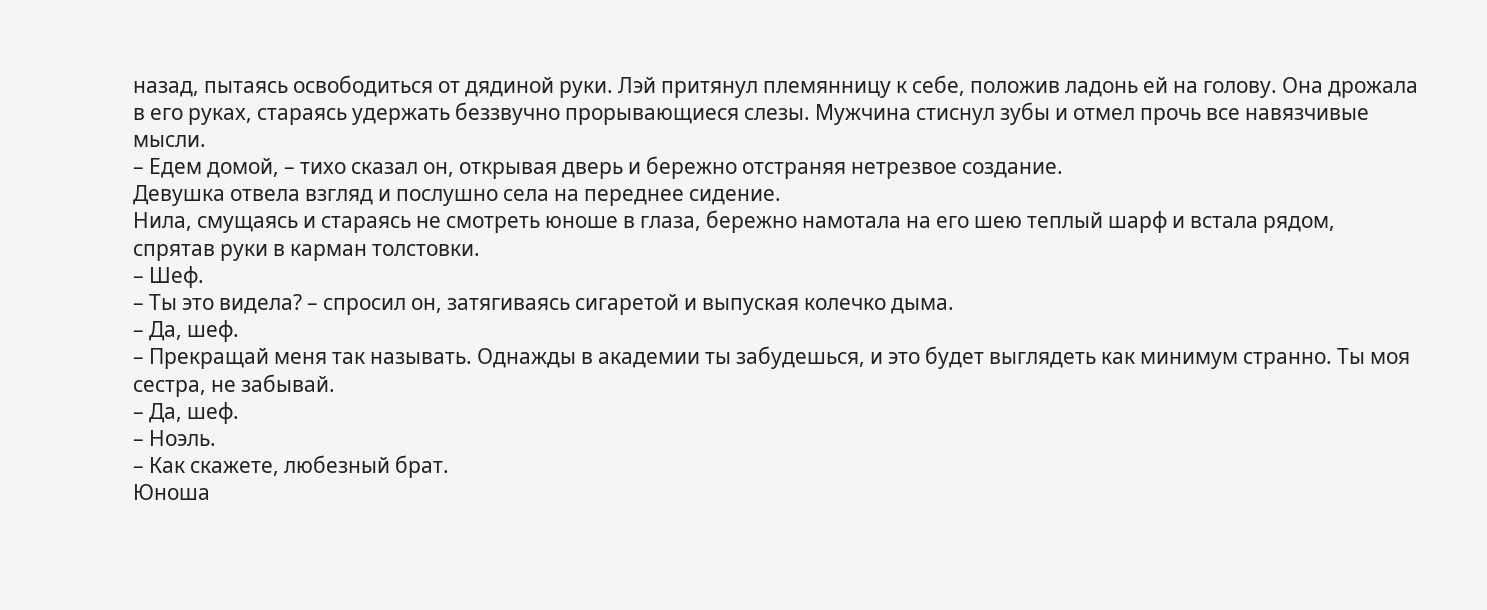назад, пытаясь освободиться от дядиной руки. Лэй притянул племянницу к себе, положив ладонь ей на голову. Она дрожала в его руках, стараясь удержать беззвучно прорывающиеся слезы. Мужчина стиснул зубы и отмел прочь все навязчивые мысли.
– Едем домой, – тихо сказал он, открывая дверь и бережно отстраняя нетрезвое создание.
Девушка отвела взгляд и послушно села на переднее сидение.
Нила, смущаясь и стараясь не смотреть юноше в глаза, бережно намотала на его шею теплый шарф и встала рядом, спрятав руки в карман толстовки.
– Шеф.
– Ты это видела? – спросил он, затягиваясь сигаретой и выпуская колечко дыма.
– Да, шеф.
– Прекращай меня так называть. Однажды в академии ты забудешься, и это будет выглядеть как минимум странно. Ты моя сестра, не забывай.
– Да, шеф.
– Ноэль.
– Как скажете, любезный брат.
Юноша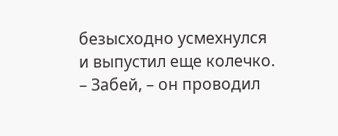безысходно усмехнулся и выпустил еще колечко.
– Забей, – он проводил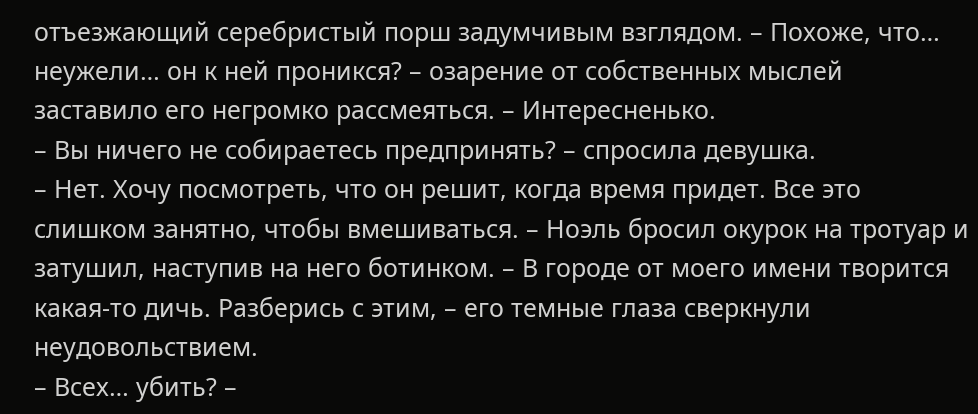отъезжающий серебристый порш задумчивым взглядом. – Похоже, что… неужели… он к ней проникся? – озарение от собственных мыслей заставило его негромко рассмеяться. – Интересненько.
– Вы ничего не собираетесь предпринять? – спросила девушка.
– Нет. Хочу посмотреть, что он решит, когда время придет. Все это слишком занятно, чтобы вмешиваться. – Ноэль бросил окурок на тротуар и затушил, наступив на него ботинком. – В городе от моего имени творится какая-то дичь. Разберись с этим, – его темные глаза сверкнули неудовольствием.
– Всех… убить? –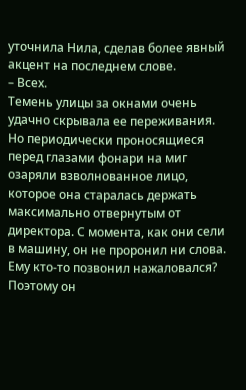уточнила Нила, сделав более явный акцент на последнем слове.
– Всех.
Темень улицы за окнами очень удачно скрывала ее переживания. Но периодически проносящиеся перед глазами фонари на миг озаряли взволнованное лицо, которое она старалась держать максимально отвернутым от директора. С момента, как они сели в машину, он не проронил ни слова.
Ему кто-то позвонил нажаловался? Поэтому он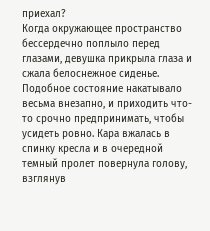приехал?
Когда окружающее пространство бессердечно поплыло перед глазами, девушка прикрыла глаза и сжала белоснежное сиденье. Подобное состояние накатывало весьма внезапно, и приходить что-то срочно предпринимать, чтобы усидеть ровно. Кара вжалась в спинку кресла и в очередной темный пролет повернула голову, взглянув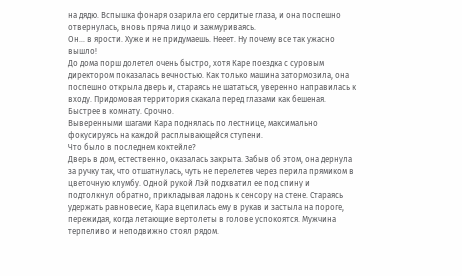на дядю. Вспышка фонаря озарила его сердитые глаза, и она поспешно отвернулась, вновь пряча лицо и зажмуриваясь.
Он… в ярости. Хуже и не придумаешь. Нееет. Ну почему все так ужасно вышло!
До дома порш долетел очень быстро, хотя Каре поездка с суровым директором показалась вечностью. Как только машина затормозила, она поспешно открыла дверь и, стараясь не шататься, уверенно направилась к входу. Придомовая территория скакала перед глазами как бешеная.
Быстрее в комнату. Срочно.
Выверенными шагами Кара поднялась по лестнице, максимально фокусируясь на каждой расплывающейся ступени.
Что было в последнем коктейле?
Дверь в дом, естественно, оказалась закрыта. Забыв об этом, она дернула за ручку так, что отшатнулась, чуть не перелетев через перила прямиком в цветочную клумбу. Одной рукой Лэй подхватил ее под спину и подтолкнул обратно, прикладывая ладонь к сенсору на стене. Стараясь удержать равновесие, Кара вцепилась ему в рукав и застыла на пороге, пережидая, когда летающие вертолеты в голове успокоятся. Мужчина терпеливо и неподвижно стоял рядом.